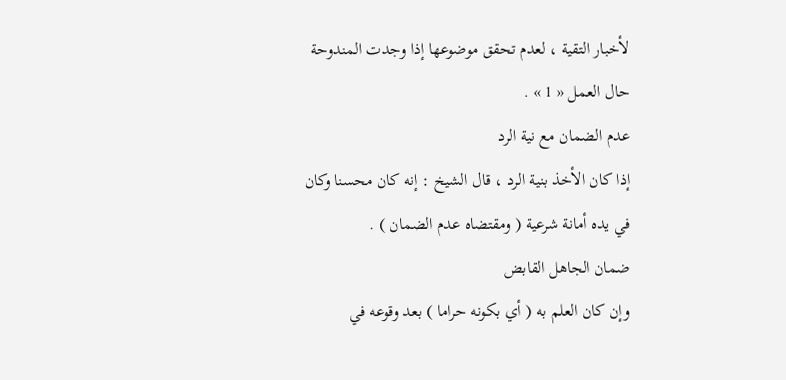لأخبار التقية ، لعدم تحقق موضوعها إذا وجدت المندوحة حال العمل « 1 » .
عدم الضمان مع نية الرد
إذا كان الأخذ بنية الرد ، قال الشيخ : إنه كان محسنا وكان في يده أمانة شرعية ( ومقتضاه عدم الضمان ) .
ضمان الجاهل القابض
وإن كان العلم به ( أي بكونه حراما ) بعد وقوعه في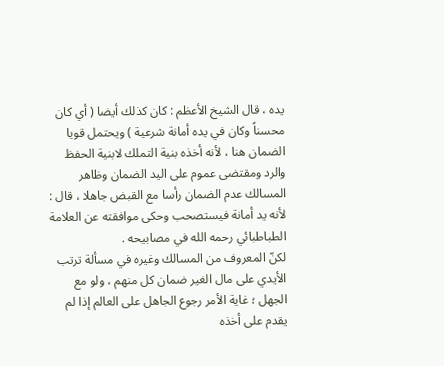يده ، قال الشيخ الأعظم : كان كذلك أيضا ( أي كان محسناً وكان في يده أمانة شرعية ) ويحتمل قويا الضمان هنا ، لأنه أخذه بنية التملك لابنية الحفظ والرد ومقتضى عموم على اليد الضمان وظاهر المسالك عدم الضمان رأسا مع القبض جاهلا ، قال : لأنه يد أمانة فيستصحب وحكى موافقته عن العلامة الطباطبائي رحمه الله في مصابيحه .
لكنّ المعروف من المسالك وغيره في مسألة ترتب الأيدي على مال الغير ضمان كل منهم ، ولو مع الجهل ؛ غاية الأمر رجوع الجاهل على العالم إذا لم يقدم على أخذه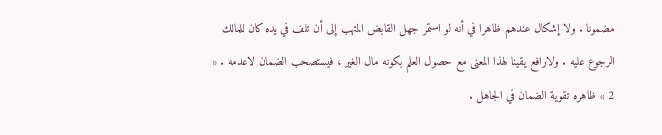مضمونا . ولا إشكال عندهم ظاهرا في أنه لو استمر جهل القابض المتهب إلى أن تلف في يده كان للمالك الرجوع عليه . ولارافع يقينا لهذا المعنى مع حصول العلم بكونه مال الغير ، فيستصحب الضمان لاعدمه . « 2 » ظاهره تقوية الضمان في الجاهل .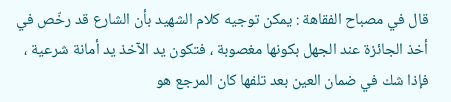قال في مصباح الفقاهة : يمكن توجيه كلام الشهيد بأن الشارع قد رخّص في أخذ الجائزة عند الجهل بكونها مغصوبة ، فتكون يد الآخذ يد أمانة شرعية ، فإذا شك في ضمان العين بعد تلفها كان المرجع هو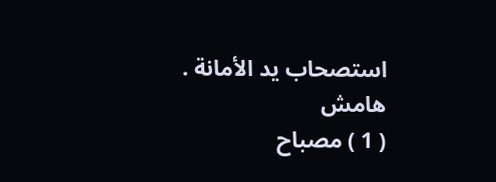استصحاب يد الأمانة .
هامش
( 1 ) مصباح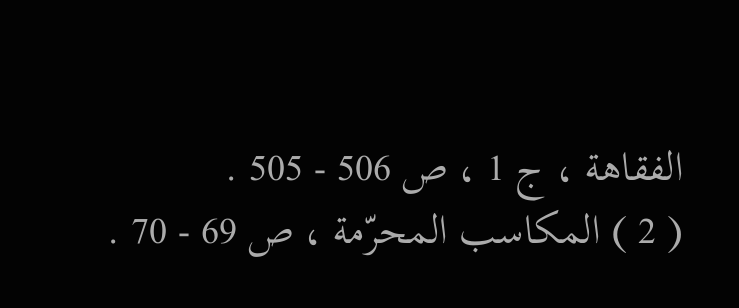الفقاهة ، ج 1 ، ص 506 - 505 .
( 2 ) المكاسب المحرّمة ، ص 69 - 70 .